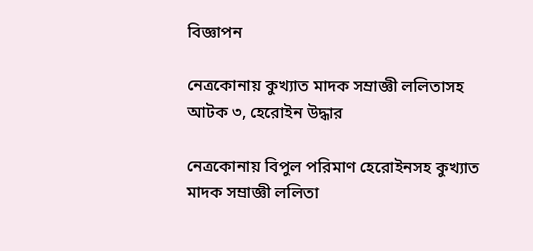বিজ্ঞাপন

নেত্রকোনায় কুখ্যাত মাদক সম্রাজ্ঞী ললিতাসহ আটক ৩, হেরোইন উদ্ধার

নেত্রকোনায় বিপুল পরিমাণ হেরোইনসহ কুখ্যাত মাদক সম্রাজ্ঞী ললিতা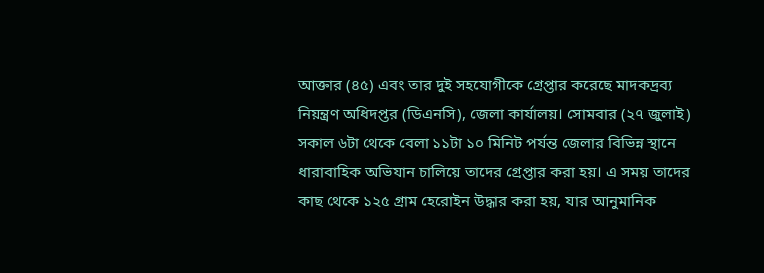আক্তার (৪৫) এবং তার দুই সহযোগীকে গ্রেপ্তার করেছে মাদকদ্রব্য নিয়ন্ত্রণ অধিদপ্তর (ডিএনসি), জেলা কার্যালয়। সোমবার (২৭ জুলাই) সকাল ৬টা থেকে বেলা ১১টা ১০ মিনিট পর্যন্ত জেলার বিভিন্ন স্থানে ধারাবাহিক অভিযান চালিয়ে তাদের গ্রেপ্তার করা হয়। এ সময় তাদের কাছ থেকে ১২৫ গ্রাম হেরোইন উদ্ধার করা হয়, যার আনুমানিক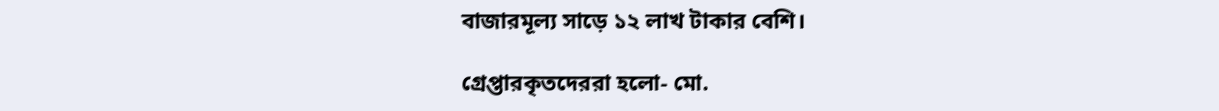বাজারমূল্য সাড়ে ১২ লাখ টাকার বেশি।

গ্রেপ্তারকৃতদেররা হলো- মো.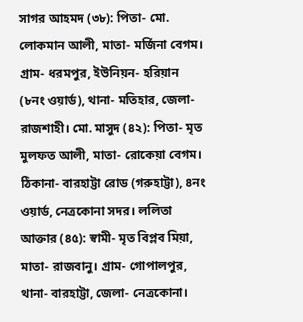সাগর আহমদ (৩৮): পিতা- মো. লোকমান আলী, মাতা- মর্জিনা বেগম। গ্রাম- ধরমপুর, ইউনিয়ন- হরিয়ান (৮নং ওয়ার্ড), থানা- মতিহার, জেলা- রাজশাহী। মো. মাসুদ (৪২): পিতা- মৃত মুলফত আলী, মাতা- রোকেয়া বেগম। ঠিকানা- বারহাট্টা রোড (গরুহাট্টা), ৪নং ওয়ার্ড, নেত্রকোনা সদর। ললিতা আক্তার (৪৫): স্বামী- মৃত বিপ্লব মিয়া, মাতা- রাজবানু। গ্রাম- গোপালপুর, থানা- বারহাট্টা, জেলা- নেত্রকোনা।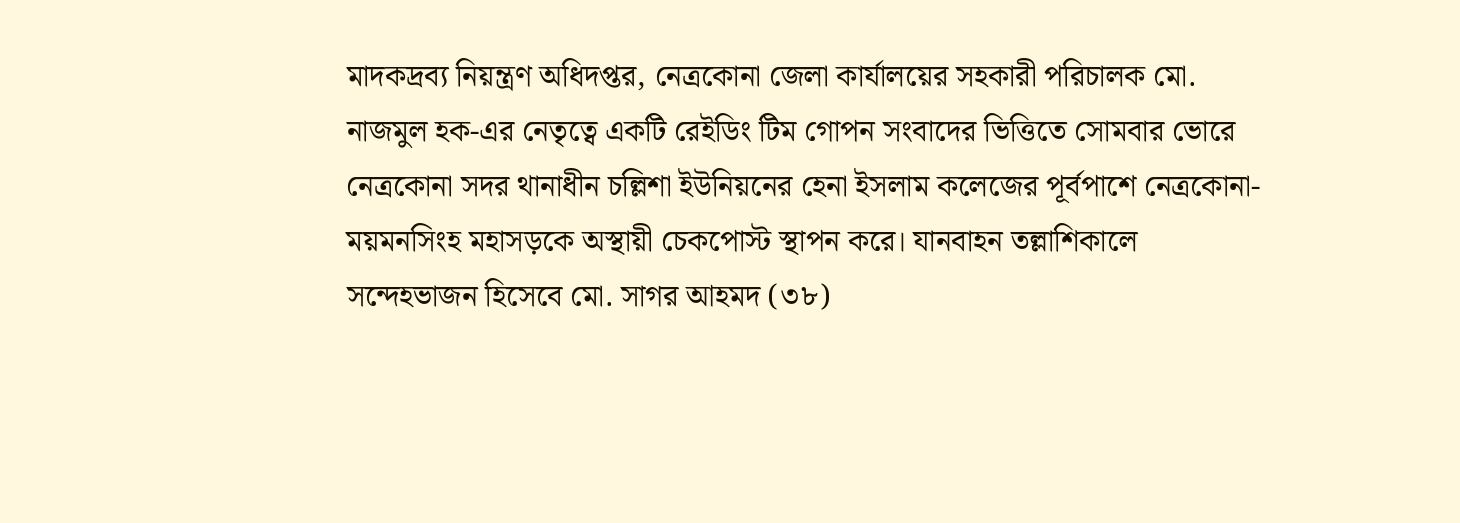মাদকদ্রব্য নিয়ন্ত্রণ অধিদপ্তর, নেত্রকোনা জেলা কার্যালয়ের সহকারী পরিচালক মো. নাজমুল হক-এর নেতৃত্বে একটি রেইডিং টিম গোপন সংবাদের ভিত্তিতে সোমবার ভোরে নেত্রকোনা সদর থানাধীন চল্লিশা ইউনিয়নের হেনা ইসলাম কলেজের পূর্বপাশে নেত্রকোনা-ময়মনসিংহ মহাসড়কে অস্থায়ী চেকপোস্ট স্থাপন করে। যানবাহন তল্লাশিকালে সন্দেহভাজন হিসেবে মো. সাগর আহমদ (৩৮)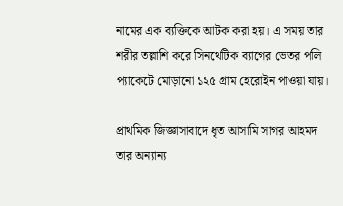নামের এক ব্যক্তিকে আটক করা হয়। এ সময় তার শরীর তল্লাশি করে সিনথেটিক ব্যাগের ভেতর পলি প্যাকেটে মোড়ানো ১২৫ গ্রাম হেরোইন পাওয়া যায়।

প্রাথমিক জিজ্ঞাসাবাদে ধৃত আসামি সাগর আহমদ তার অন্যান্য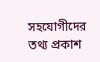সহযোগীদের তথ্য প্রকাশ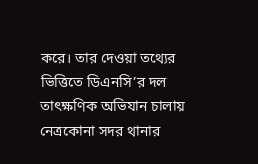করে। তার দেওয়া তথ্যের ভিত্তিতে ডিএনসি’র দল তাৎক্ষণিক অভিযান চালায় নেত্রকোনা সদর থানার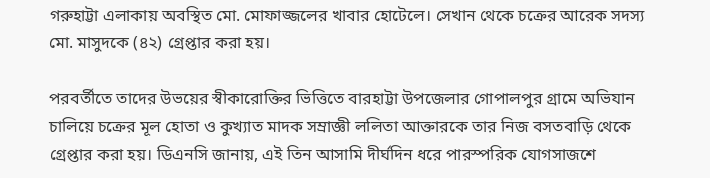গরুহাট্টা এলাকায় অবস্থিত মো. মোফাজ্জলের খাবার হোটেলে। সেখান থেকে চক্রের আরেক সদস্য মো. মাসুদকে (৪২) গ্রেপ্তার করা হয়।

পরবর্তীতে তাদের উভয়ের স্বীকারোক্তির ভিত্তিতে বারহাট্টা উপজেলার গোপালপুর গ্রামে অভিযান চালিয়ে চক্রের মূল হোতা ও কুখ্যাত মাদক সম্রাজ্ঞী ললিতা আক্তারকে তার নিজ বসতবাড়ি থেকে গ্রেপ্তার করা হয়। ডিএনসি জানায়, এই তিন আসামি দীর্ঘদিন ধরে পারস্পরিক যোগসাজশে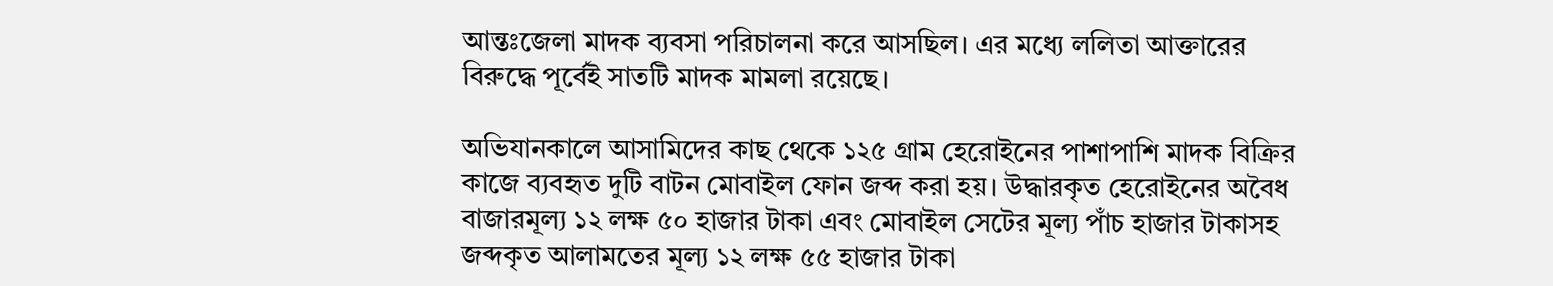আন্তঃজেলা মাদক ব্যবসা পরিচালনা করে আসছিল। এর মধ্যে ললিতা আক্তারের বিরুদ্ধে পূর্বেই সাতটি মাদক মামলা রয়েছে।

অভিযানকালে আসামিদের কাছ থেকে ১২৫ গ্রাম হেরোইনের পাশাপাশি মাদক বিক্রির কাজে ব্যবহৃত দুটি বাটন মোবাইল ফোন জব্দ করা হয়। উদ্ধারকৃত হেরোইনের অবৈধ বাজারমূল্য ১২ লক্ষ ৫০ হাজার টাকা এবং মোবাইল সেটের মূল্য পাঁচ হাজার টাকাসহ জব্দকৃত আলামতের মূল্য ১২ লক্ষ ৫৫ হাজার টাকা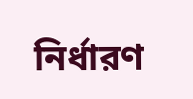নির্ধারণ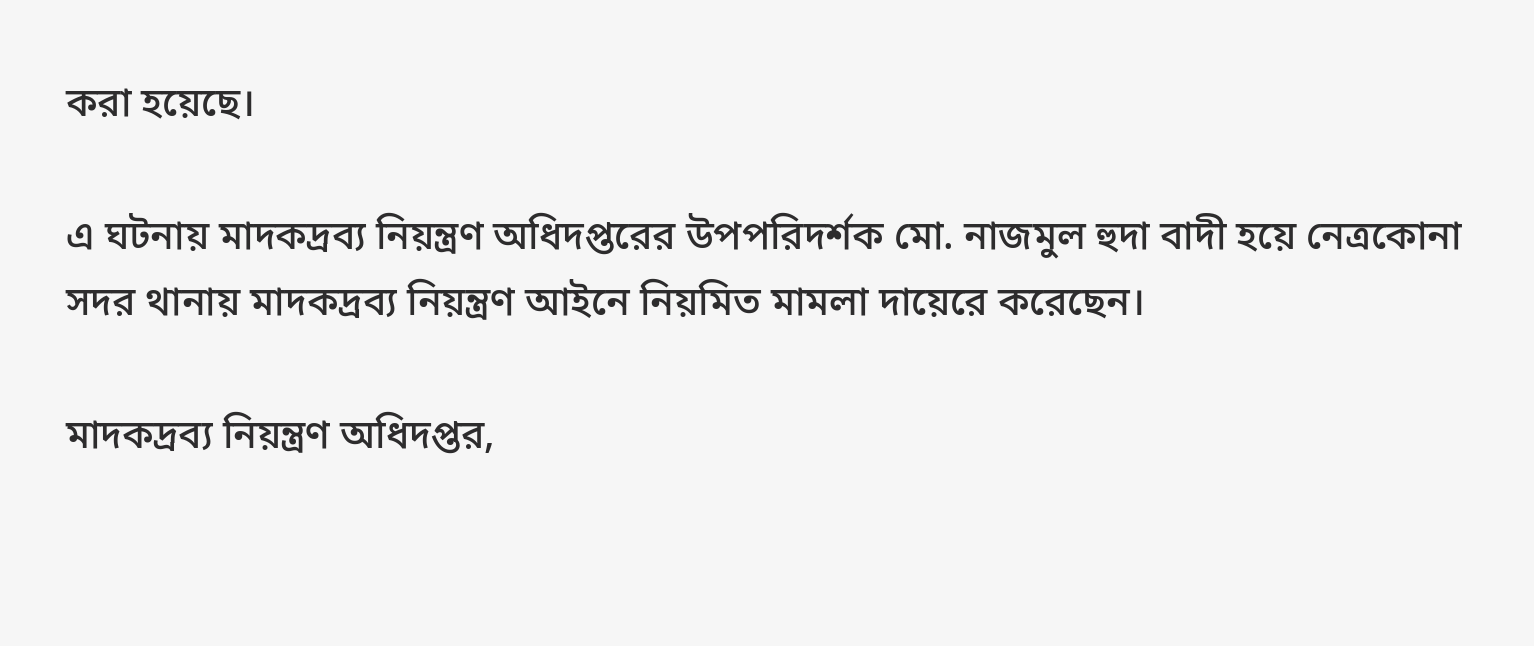করা হয়েছে।

এ ঘটনায় মাদকদ্রব্য নিয়ন্ত্রণ অধিদপ্তরের উপপরিদর্শক মো. নাজমুল হুদা বাদী হয়ে নেত্রকোনা সদর থানায় মাদকদ্রব্য নিয়ন্ত্রণ আইনে নিয়মিত মামলা দায়েরে করেছেন।

মাদকদ্রব্য নিয়ন্ত্রণ অধিদপ্তর,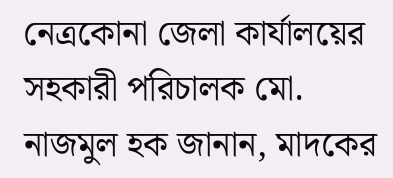নেত্রকোনা জেলা কার্যালয়ের সহকারী পরিচালক মো. নাজমুল হক জানান, মাদকের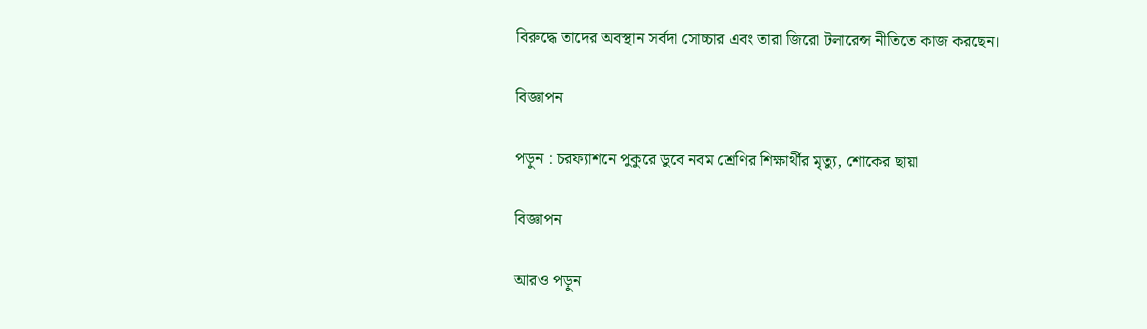বিরুদ্ধে তাদের অবস্থান সর্বদা সোচ্চার এবং তারা জিরো টলারেন্স নীতিতে কাজ করছেন।

বিজ্ঞাপন

পড়ুন : চরফ্যাশনে পুকুরে ডুবে নবম শ্রেণির শিক্ষার্থীর মৃত্যু, শোকের ছায়া

বিজ্ঞাপন

আরও পড়ুন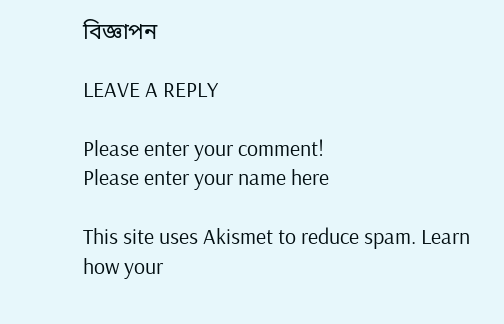বিজ্ঞাপন

LEAVE A REPLY

Please enter your comment!
Please enter your name here

This site uses Akismet to reduce spam. Learn how your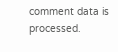comment data is processed.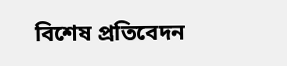বিশেষ প্রতিবেদন